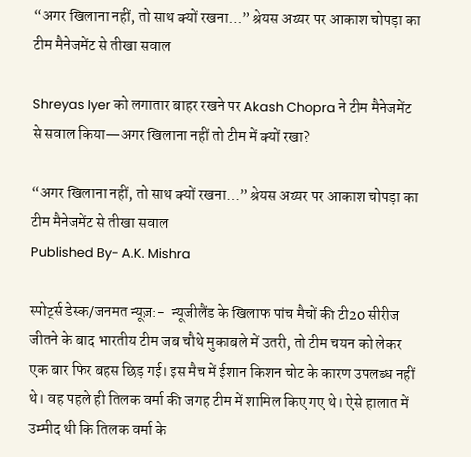“अगर खिलाना नहीं, तो साथ क्यों रखना…” श्रेयस अय्यर पर आकाश चोपड़ा का टीम मैनेजमेंट से तीखा सवाल

Shreyas Iyer को लगातार बाहर रखने पर Akash Chopra ने टीम मैनेजमेंट से सवाल किया—अगर खिलाना नहीं तो टीम में क्यों रखा?

“अगर खिलाना नहीं, तो साथ क्यों रखना…” श्रेयस अय्यर पर आकाश चोपड़ा का टीम मैनेजमेंट से तीखा सवाल
Published By- A.K. Mishra

स्पोर्ट्स डेस्क/जनमत न्यूज़:-  न्यूजीलैंड के खिलाफ पांच मैचों की टी20 सीरीज जीतने के बाद भारतीय टीम जब चौथे मुकाबले में उतरी, तो टीम चयन को लेकर एक बार फिर बहस छिड़ गई। इस मैच में ईशान किशन चोट के कारण उपलब्ध नहीं थे। वह पहले ही तिलक वर्मा की जगह टीम में शामिल किए गए थे। ऐसे हालात में उम्मीद थी कि तिलक वर्मा के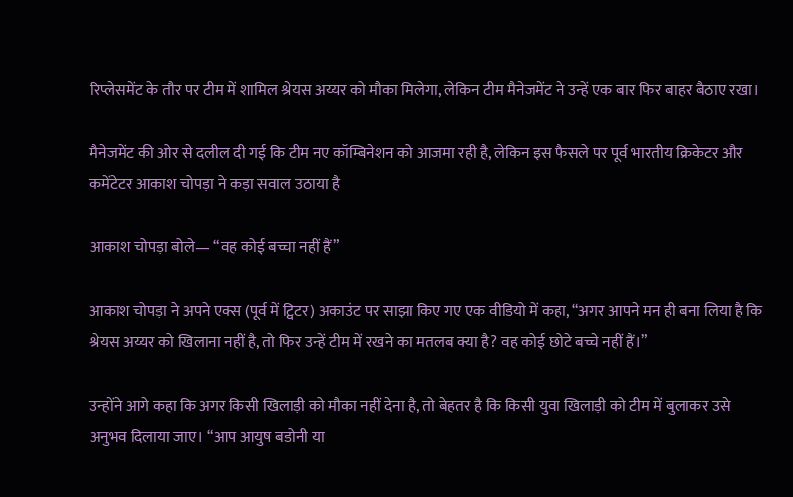रिप्लेसमेंट के तौर पर टीम में शामिल श्रेयस अय्यर को मौका मिलेगा, लेकिन टीम मैनेजमेंट ने उन्हें एक बार फिर बाहर बैठाए रखा।

मैनेजमेंट की ओर से दलील दी गई कि टीम नए कॉम्बिनेशन को आजमा रही है, लेकिन इस फैसले पर पूर्व भारतीय क्रिकेटर और कमेंटेटर आकाश चोपड़ा ने कड़ा सवाल उठाया है

आकाश चोपड़ा बोले— “वह कोई बच्चा नहीं हैं”

आकाश चोपड़ा ने अपने एक्स (पूर्व में ट्विटर) अकाउंट पर साझा किए गए एक वीडियो में कहा, “अगर आपने मन ही बना लिया है कि श्रेयस अय्यर को खिलाना नहीं है, तो फिर उन्हें टीम में रखने का मतलब क्या है? वह कोई छोटे बच्चे नहीं हैं।”

उन्होंने आगे कहा कि अगर किसी खिलाड़ी को मौका नहीं देना है, तो बेहतर है कि किसी युवा खिलाड़ी को टीम में बुलाकर उसे अनुभव दिलाया जाए। “आप आयुष बडोनी या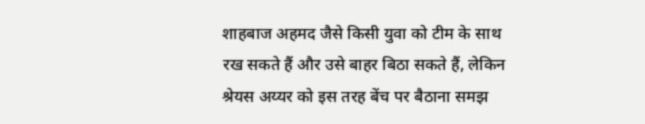शाहबाज अहमद जैसे किसी युवा को टीम के साथ रख सकते हैं और उसे बाहर बिठा सकते हैं, लेकिन श्रेयस अय्यर को इस तरह बेंच पर बैठाना समझ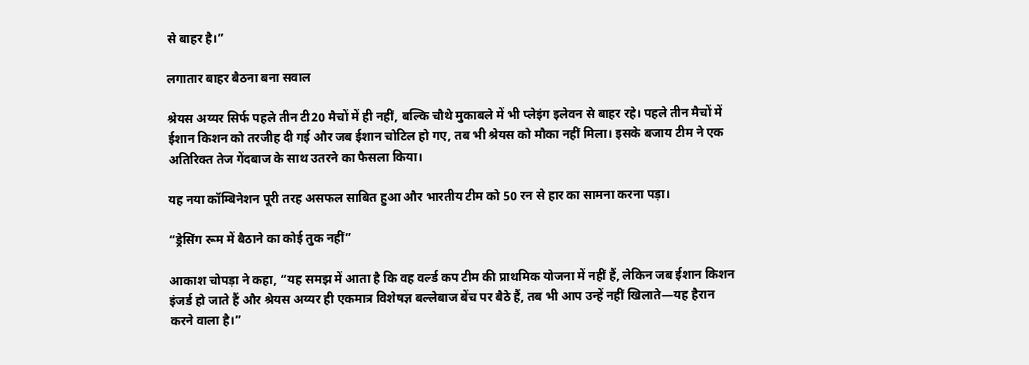से बाहर है।”

लगातार बाहर बैठना बना सवाल

श्रेयस अय्यर सिर्फ पहले तीन टी20 मैचों में ही नहीं, बल्कि चौथे मुकाबले में भी प्लेइंग इलेवन से बाहर रहे। पहले तीन मैचों में ईशान किशन को तरजीह दी गई और जब ईशान चोटिल हो गए, तब भी श्रेयस को मौका नहीं मिला। इसके बजाय टीम ने एक अतिरिक्त तेज गेंदबाज के साथ उतरने का फैसला किया।

यह नया कॉम्बिनेशन पूरी तरह असफल साबित हुआ और भारतीय टीम को 50 रन से हार का सामना करना पड़ा।

“ड्रेसिंग रूम में बैठाने का कोई तुक नहीं”

आकाश चोपड़ा ने कहा, “यह समझ में आता है कि वह वर्ल्ड कप टीम की प्राथमिक योजना में नहीं हैं, लेकिन जब ईशान किशन इंजर्ड हो जाते हैं और श्रेयस अय्यर ही एकमात्र विशेषज्ञ बल्लेबाज बेंच पर बैठे हैं, तब भी आप उन्हें नहीं खिलाते—यह हैरान करने वाला है।”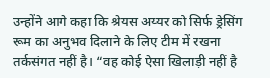उन्होंने आगे कहा कि श्रेयस अय्यर को सिर्फ ड्रेसिंग रूम का अनुभव दिलाने के लिए टीम में रखना तर्कसंगत नहीं है। “वह कोई ऐसा खिलाड़ी नहीं है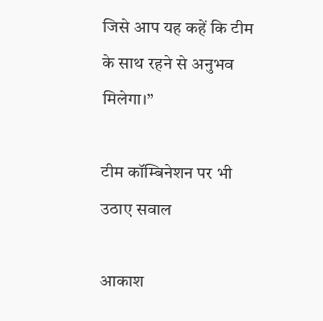जिसे आप यह कहें कि टीम के साथ रहने से अनुभव मिलेगा।”

टीम कॉम्बिनेशन पर भी उठाए सवाल

आकाश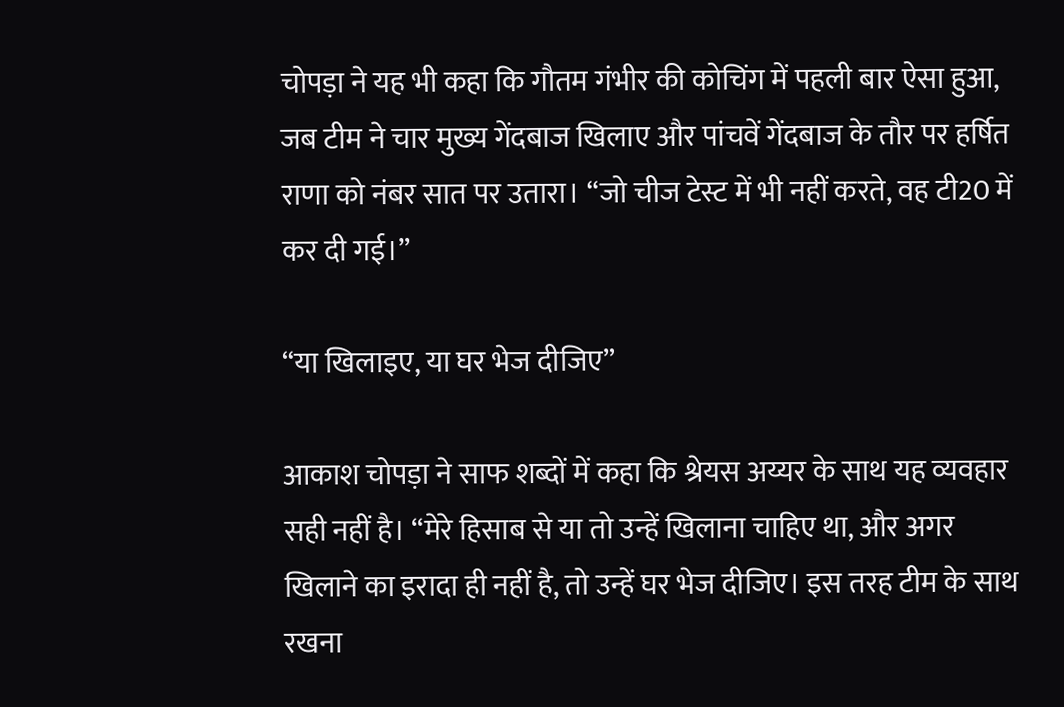चोपड़ा ने यह भी कहा कि गौतम गंभीर की कोचिंग में पहली बार ऐसा हुआ, जब टीम ने चार मुख्य गेंदबाज खिलाए और पांचवें गेंदबाज के तौर पर हर्षित राणा को नंबर सात पर उतारा। “जो चीज टेस्ट में भी नहीं करते, वह टी20 में कर दी गई।”

“या खिलाइए, या घर भेज दीजिए”

आकाश चोपड़ा ने साफ शब्दों में कहा कि श्रेयस अय्यर के साथ यह व्यवहार सही नहीं है। “मेरे हिसाब से या तो उन्हें खिलाना चाहिए था, और अगर खिलाने का इरादा ही नहीं है, तो उन्हें घर भेज दीजिए। इस तरह टीम के साथ रखना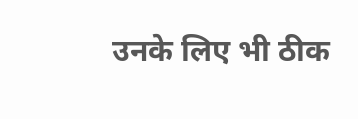उनके लिए भी ठीक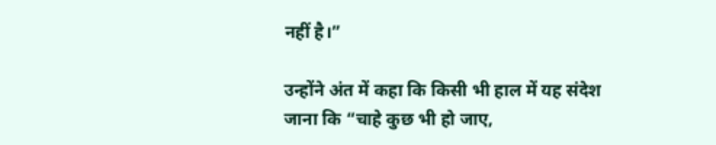नहीं है।”

उन्होंने अंत में कहा कि किसी भी हाल में यह संदेश जाना कि “चाहे कुछ भी हो जाए,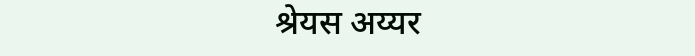श्रेयस अय्यर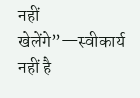नहीं खेलेंगे”—स्वीकार्य नहीं है